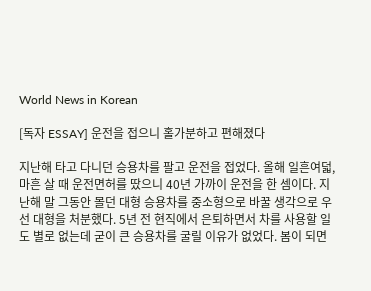World News in Korean

[독자 ESSAY] 운전을 접으니 홀가분하고 편해졌다

지난해 타고 다니던 승용차를 팔고 운전을 접었다. 올해 일흔여덟, 마흔 살 때 운전면허를 땄으니 40년 가까이 운전을 한 셈이다. 지난해 말 그동안 몰던 대형 승용차를 중소형으로 바꿀 생각으로 우선 대형을 처분했다. 5년 전 현직에서 은퇴하면서 차를 사용할 일도 별로 없는데 굳이 큰 승용차를 굴릴 이유가 없었다. 봄이 되면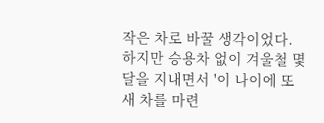작은 차로 바꿀 생각이었다. 하지만 승용차 없이 겨울철 몇 달을 지내면서 '이 나이에 또 새 차를 마련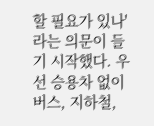할 필요가 있나'라는 의문이 들기 시작했다. 우선 승용차 없이 버스, 지하철,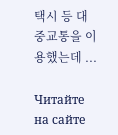택시 등 대중교통을 이용했는데 ...

Читайте на сайте